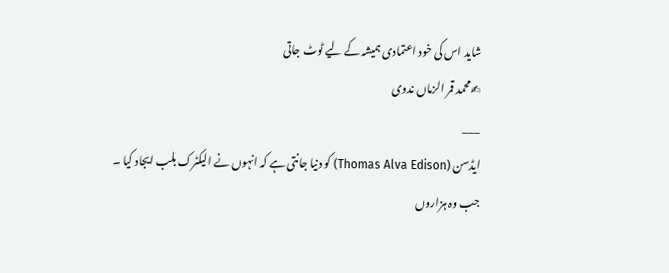شاید اس کی خود اعتمادی ہمیشہ کے لیے ٹوٹ جاتی
✍محمد قمر الزماں ندوی
___
ایڈسن (Thomas Alva Edison) کو دنیا جانتی ہے کہ انہوں نے الیکٹرک بلب ایجاد کیا ۔
جب وہ ہزاروں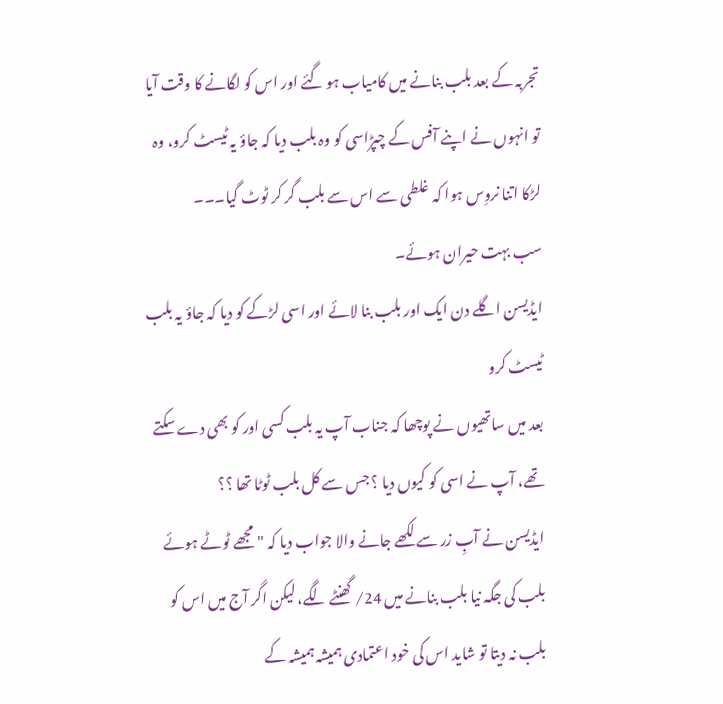تجربہ کے بعد بلب بنانے میں کامیاب ہو گئے اور اس کو لگانے کا وقت آیا تو انہوں نے اپنے آفس کے چپڑاسی کو وہ بلب دیا کہ جاؤ یہ ٹیسٹ کرو، وہ لڑکا اتنا نروِس ہوا کہ غلطی سے اس سے بلب گر کر ٹوٹ گیا۔۔۔
سب بہت حیران ہوئے۔
ایڈیسن اگلے دن ایک اور بلب بنا لائے اور اسی لڑکے کو دیا کہ جاؤ یہ بلب ٹیسٹ کرو
بعد میں ساتھیوں نے پوچھا کہ جناب آپ یہ بلب کسی اور کو بھی دے سکتے تھے، آپ نے اسی کو کیوں دیا ؟ جس سے کل بلب ٹوٹا تھا ؟؟
ایڈیسن نے آبِ زر سے لکھے جانے والا جواب دیا کہ "مجھے ٹوٹے ہوئے بلب کی جگہ نیا بلب بنانے میں 24/ گھنٹے لگے، لیکن اگر آج میں اس کو بلب نہ دیتا تو شاید اس کی خود اعتمادی ہمیشہ ہمیشہ کے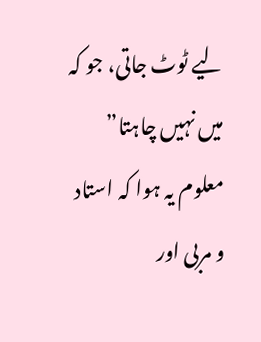لیے ٹوٹ جاتی، جو کہ میں نہیں چاہتا”
معلوم یہ ہوا کہ استاد و مربی اور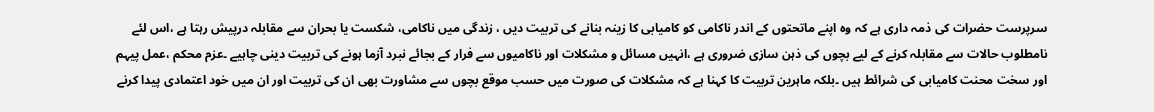سرپرست حضرات کی ذمہ داری ہے کہ وہ اپنے ماتحتوں کے اندر ناکامی کو کامیابی کا زینہ بنانے کی تربیت دیں ، زندگی میں ناکامی، شکست یا بحران سے مقابلہ درپیش رہتا ہے ،اس لئے نامطلوب حالات سے مقابلہ کرنے کے لیے بچوں کی ذہن سازی ضروری ہے ،انہیں مسائل و مشکلات اور ناکامیوں سے فرار کے بجائے نبرد آزما ہونے کی تربیت دینی چاہیے ۔عزم محکم ،عمل پیہم اور سخت محنت کامیابی کی شرائط ہیں ۔بلکہ ماہرین تربیت کا کہنا ہے کہ مشکلات کی صورت میں حسب موقع بچوں سے مشاورت بھی ان کی تربیت اور ان میں خود اعتمادی پیدا کرنے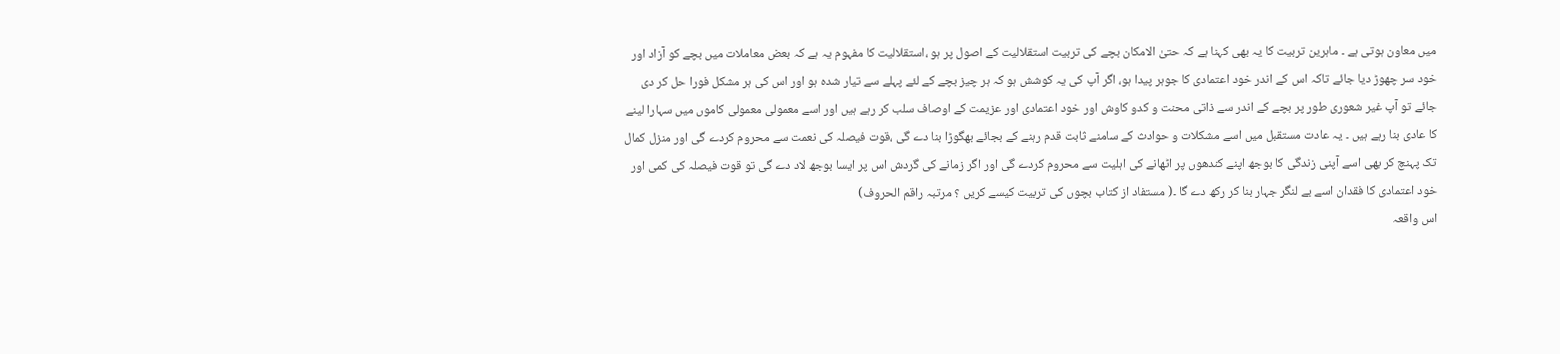میں معاون ہوتی ہے ۔ ماہرین تربیت کا یہ بھی کہنا ہے کہ حتیٰ الامکان بچے کی تربیت استقلالیت کے اصول پر ہو ،استقلالیت کا مفہوم یہ ہے کہ بعض معاملات میں بچے کو آزاد اور خود سر چھوڑ دیا جائے تاکہ اس کے اندر خود اعتمادی کا جوہر پیدا ہو، اگر آپ کی یہ کوشش ہو کہ ہر چیز بچے کے لئے پہلے سے تیار شدہ ہو اور اس کی ہر مشکل فورا حل کر دی جائے تو آپ غیر شعوری طور پر بچے کے اندر سے ذاتی محنت و کدو کاوش اور خود اعتمادی اور عزیمت کے اوصاف سلب کر رہے ہیں اور اسے معمولی معمولی کاموں میں سہارا لینے کا عادی بنا رہے ہیں ۔ یہ عادت مستقبل میں اسے مشکلات و حوادث کے سامنے ثابت قدم رہنے کے بجائے بھگوڑا بنا دے گی ،قوت فیصلہ کی نعمت سے محروم کردے گی اور منزل کمال تک پہنچ کر بھی اسے آپنی زندگی کا بوجھ اپنے کندھوں پر اٹھانے کی اہلیت سے محروم کردے گی اور اگر زمانے کی گردش اس پر ایسا بوجھ لاد دے گی تو قوت فیصلہ کی کمی اور خود اعتمادی کا فقدان اسے بے لنگر جہار بنا کر رکھ دے گا ۔( مستفاد از کتاب بچوں کی تربیت کیسے کریں ؟ مرتبہ راقم الحروف)
اس واقعہ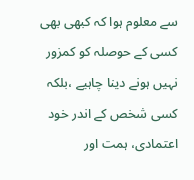سے معلوم ہوا کہ کبھی بھی کسی کے حوصلہ کو کمزور نہیں ہونے دینا چاہیے ،بلکہ کسی شخص کے اندر خود اعتمادی، ہمت اور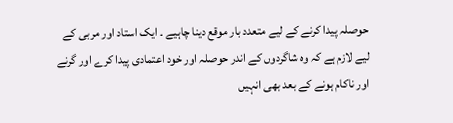حوصلہ پیدا کرنے کے لیے متعدد بار موقع دینا چاہیے ۔ ایک استاد اور مربی کے لیے لازم ہے کہ وہ شاگردوں کے اندر حوصلہ اور خود اعتمادی پیدا کرے اور گرنے اور ناکام ہونے کے بعد بھی انہیں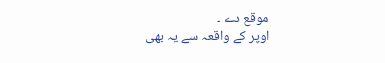موقع دے ۔
اوپر کے واقعہ سے یہ بھی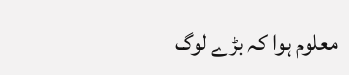معلوم ہوا کہ بڑے لوگ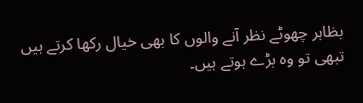بظاہر چھوٹے نظر آنے والوں کا بھی خیال رکھا کرتے ہیں تبھی تو وہ بڑے ہوتے ہیں۔